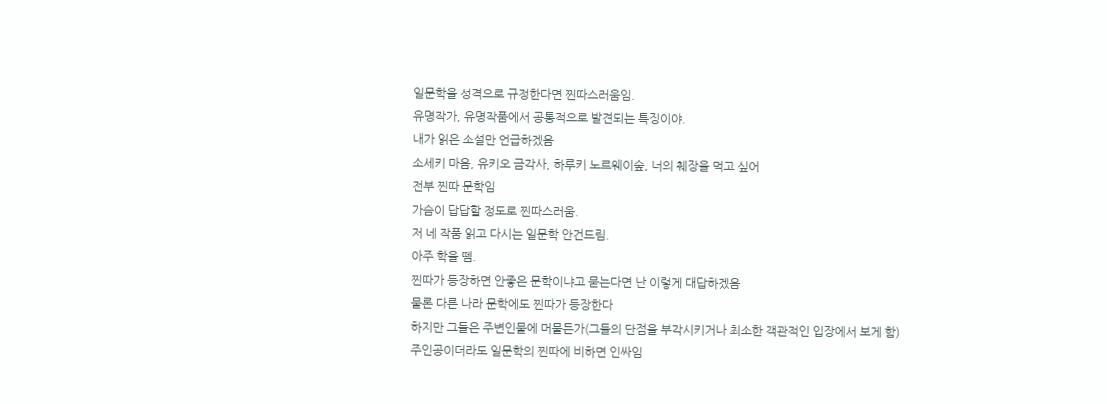일문학을 성격으로 규정한다면 찐따스러움임.
유명작가, 유명작품에서 공통적으로 발견되는 특징이야.
내가 읽은 소설만 언급하겠음
소세키 마음, 유키오 금각사, 하루키 노르웨이숲, 너의 췌장을 먹고 싶어
전부 찐따 문학임
가슴이 답답할 정도로 찐따스러움.
저 네 작품 읽고 다시는 일문학 안건드림.
아주 학을 뗌.
찐따가 등장하면 안좋은 문학이냐고 묻는다면 난 이렇게 대답하겠음
물론 다른 나라 문학에도 찐따가 등장한다
하지만 그들은 주변인물에 머물든가(그들의 단점을 부각시키거나 최소한 객관적인 입장에서 보게 함)
주인공이더라도 일문학의 찐따에 비하면 인싸임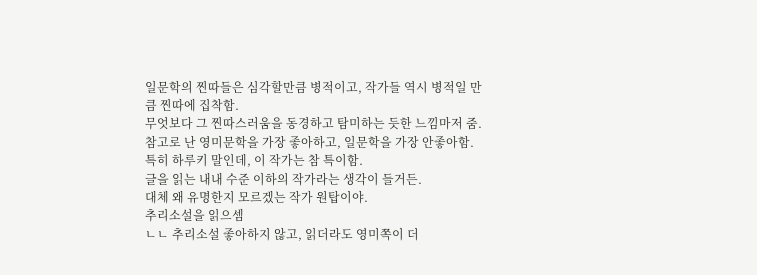일문학의 찐따들은 심각할만큼 병적이고, 작가들 역시 병적일 만큼 찐따에 집착함.
무엇보다 그 찐따스러움을 동경하고 탐미하는 듯한 느낌마저 줌.
참고로 난 영미문학을 가장 좋아하고, 일문학을 가장 안좋아함.
특히 하루키 말인데, 이 작가는 참 특이함.
글을 읽는 내내 수준 이하의 작가라는 생각이 들거든.
대체 왜 유명한지 모르겠는 작가 원탑이야.
추리소설을 읽으셈
ㄴㄴ 추리소설 좋아하지 않고, 읽더라도 영미쪽이 더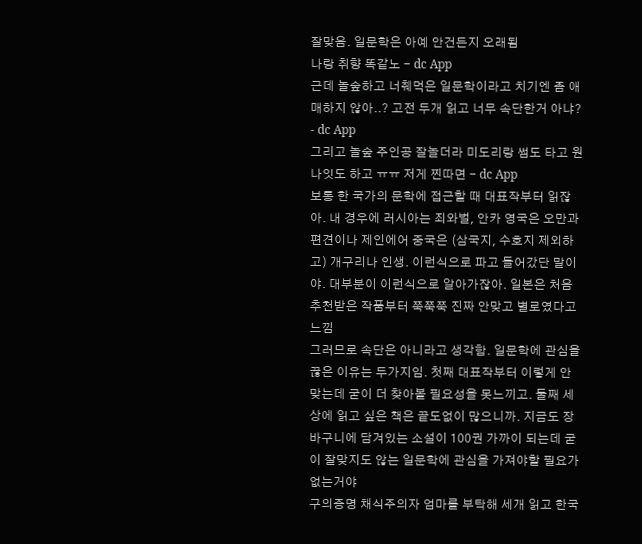잘맞음. 일문학은 아예 안건든지 오래됨
나랑 취향 똑같노 - dc App
근데 놀숲하고 너췌먹은 일문학이라고 치기엔 좀 애매하지 않아..? 고전 두개 읽고 너무 속단한거 아냐? - dc App
그리고 놀숲 주인공 잘놀더라 미도리랑 썸도 타고 원나잇도 하고 ㅠㅠ 저게 찐따면 - dc App
보통 한 국가의 문학에 접근할 때 대표작부터 읽잖아. 내 경우에 러시아는 죄와벌, 안카 영국은 오만과 편견이나 제인에어 중국은 (삼국지, 수호지 제외하고) 개구리나 인생. 이런식으로 파고 들어갔단 말이야. 대부분이 이런식으로 알아가잖아. 일본은 처음 추천받은 작품부터 쭉쭉쭉 진짜 안맞고 별로였다고 느낌
그러므로 속단은 아니라고 생각함. 일문학에 관심을 끊은 이유는 두가지임. 첫째 대표작부터 이렇게 안맞는데 굳이 더 찾아볼 필요성을 못느끼고. 둘째 세상에 읽고 싶은 책은 끝도없이 많으니까. 지금도 장바구니에 담겨있는 소설이 100권 가까이 되는데 굳이 잘맞지도 않는 일문학에 관심을 가져야할 필요가 없는거야
구의증명 채식주의자 엄마를 부탁해 세개 읽고 한국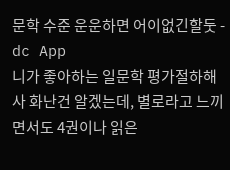문학 수준 운운하면 어이없긴할둣 - dc App
니가 좋아하는 일문학 평가절하해사 화난건 알겠는데, 별로라고 느끼면서도 4권이나 읽은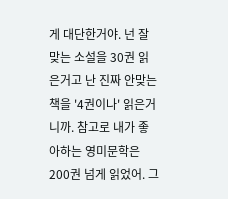게 대단한거야. 넌 잘맞는 소설을 30권 읽은거고 난 진짜 안맞는 책을 '4권이나' 읽은거니까. 참고로 내가 좋아하는 영미문학은 200권 넘게 읽었어. 그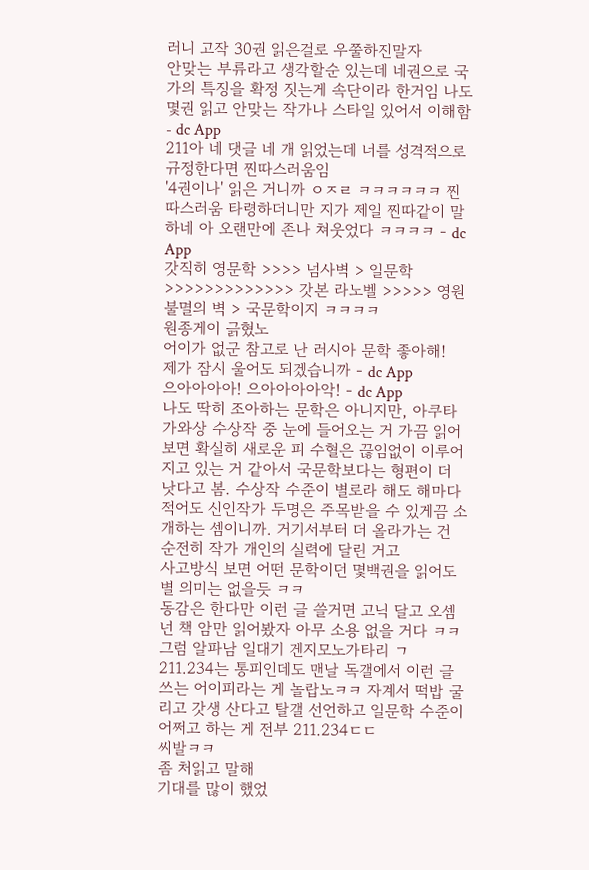러니 고작 30권 읽은걸로 우쭐하진말자
안맞는 부류라고 생각할순 있는데 네권으로 국가의 특징을 확정 짓는게 속단이라 한거임 나도 몇권 읽고 안맞는 작가나 스타일 있어서 이해함 - dc App
211아 네 댓글 네 개 읽었는데 너를 성격적으로 규정한다면 찐따스러움임
'4권이나' 읽은 거니까 ㅇㅈㄹ ㅋㅋㅋㅋㅋㅋ 찐따스러움 타령하더니만 지가 제일 찐따같이 말하네 아 오랜만에 존나 쳐웃었다 ㅋㅋㅋㅋ - dc App
갓직히 영문학 >>>> 넘사벽 > 일문학 >>>>>>>>>>>>> 갓본 라노벨 >>>>> 영원불멸의 벽 > 국문학이지 ㅋㅋㅋㅋ
원종게이 긁혔노
어이가 없군 참고로 난 러시아 문학 좋아해!
제가 잠시 울어도 되겠습니까 - dc App
으아아아아! 으아아아아악! - dc App
나도 딱히 조아하는 문학은 아니지만, 아쿠타가와상 수상작 중 눈에 들어오는 거 가끔 읽어보면 확실히 새로운 피 수혈은 끊임없이 이루어지고 있는 거 같아서 국문학보다는 형편이 더 낫다고 봄. 수상작 수준이 별로라 해도 해마다 적어도 신인작가 두명은 주목받을 수 있게끔 소개하는 셈이니까. 거기서부터 더 올라가는 건 순전히 작가 개인의 실력에 달린 거고
사고방식 보면 어떤 문학이던 몇백권을 읽어도 별 의미는 없을듯 ㅋㅋ
동감은 한다만 이런 글 쓸거면 고닉 달고 오셈
넌 책 암만 읽어봤자 아무 소용 없을 거다 ㅋㅋ
그럼 알파남 일대기 겐지모노가타리 ㄱ
211.234는 통피인데도 맨날 독갤에서 이런 글 쓰는 어이피라는 게 놀랍노ㅋㅋ 자계서 떡밥 굴리고 갓생 산다고 탈갤 선언하고 일문학 수준이 어쩌고 하는 게 전부 211.234ㄷㄷ
씨발ㅋㅋ
좀 처읽고 말해
기대를 많이 했었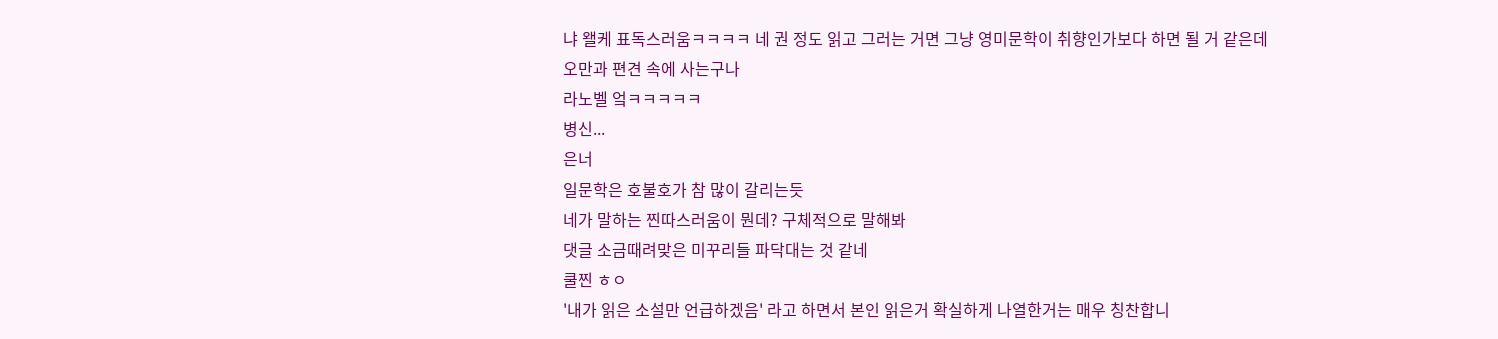냐 왤케 표독스러움ㅋㅋㅋㅋ 네 권 정도 읽고 그러는 거면 그냥 영미문학이 취향인가보다 하면 될 거 같은데
오만과 편견 속에 사는구나
라노벨 엌ㅋㅋㅋㅋㅋ
병신...
은너
일문학은 호불호가 참 많이 갈리는듯
네가 말하는 찐따스러움이 뭔데? 구체적으로 말해봐
댓글 소금때려맞은 미꾸리들 파닥대는 것 같네
쿨찐 ㅎㅇ
'내가 읽은 소설만 언급하겠음' 라고 하면서 본인 읽은거 확실하게 나열한거는 매우 칭찬합니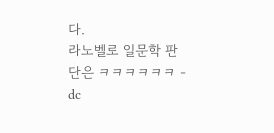다.
라노벨로 일문학 판단은 ㅋㅋㅋㅋㅋㅋ - dc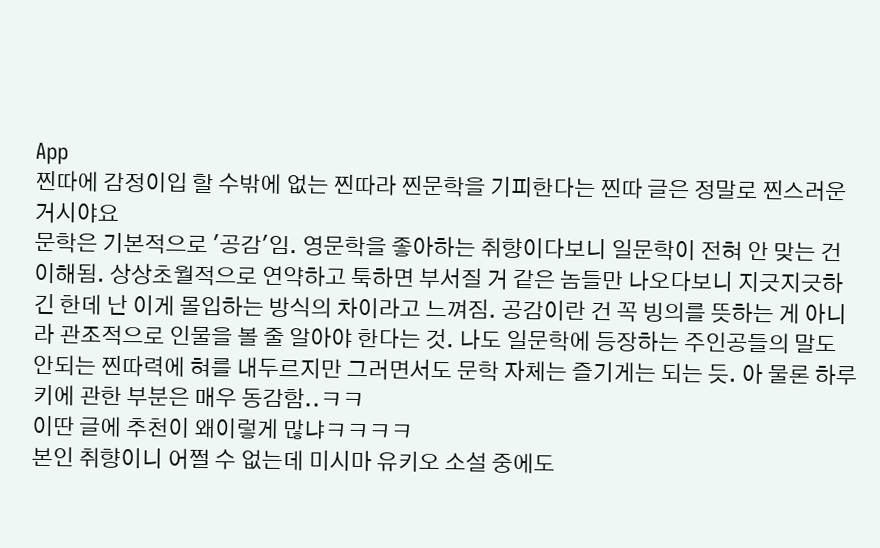App
찐따에 감정이입 할 수밖에 없는 찐따라 찐문학을 기피한다는 찐따 글은 정말로 찐스러운 거시야요
문학은 기본적으로 '공감'임. 영문학을 좋아하는 취향이다보니 일문학이 전혀 안 맞는 건 이해됨. 상상초월적으로 연약하고 툭하면 부서질 거 같은 놈들만 나오다보니 지긋지긋하긴 한데 난 이게 몰입하는 방식의 차이라고 느껴짐. 공감이란 건 꼭 빙의를 뜻하는 게 아니라 관조적으로 인물을 볼 줄 알아야 한다는 것. 나도 일문학에 등장하는 주인공들의 말도 안되는 찐따력에 혀를 내두르지만 그러면서도 문학 자체는 즐기게는 되는 듯. 아 물론 하루키에 관한 부분은 매우 동감함..ㅋㅋ
이딴 글에 추천이 왜이렇게 많냐ㅋㅋㅋㅋ
본인 취향이니 어쩔 수 없는데 미시마 유키오 소설 중에도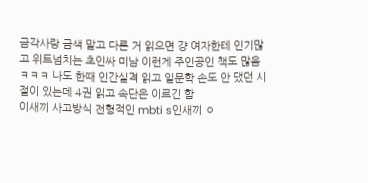금각사랑 금색 말고 다른 거 읽으면 걍 여자한테 인기많고 위트넘치는 초인싸 미남 이런게 주인공인 책도 많음 ㅋㅋㅋ 나도 한때 인간실격 읽고 일문학 손도 안 댔던 시절이 있는데 4권 읽고 속단은 이르긴 함
이새끼 사고방식 전형적인 mbti s인새끼 ㅇ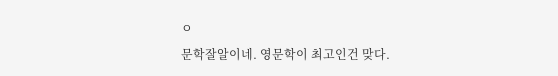ㅇ
문학잘알이네. 영문학이 최고인건 맞다.